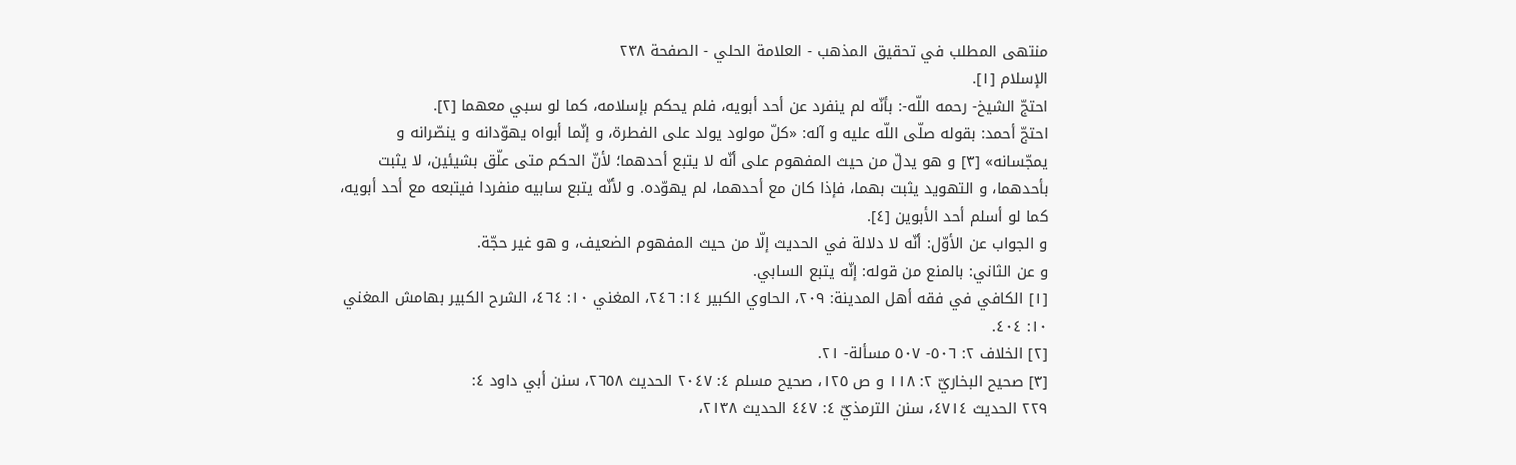منتهى المطلب في تحقيق المذهب - العلامة الحلي - الصفحة ٢٣٨
الإسلام [١].
احتجّ الشيخ- رحمه اللّه-: بأنّه لم ينفرد عن أحد أبويه، فلم يحكم بإسلامه، كما لو سبي معهما [٢].
احتجّ أحمد: بقوله صلّى اللّه عليه و آله: «كلّ مولود يولد على الفطرة، و إنّما أبواه يهوّدانه و ينصّرانه و يمجّسانه» [٣] و هو يدلّ من حيث المفهوم على أنّه لا يتبع أحدهما؛ لأنّ الحكم متى علّق بشيئين، لا يثبت بأحدهما، و التهويد يثبت بهما، فإذا كان مع أحدهما، لم يهوّده. و لأنّه يتبع سابيه منفردا فيتبعه مع أحد أبويه، كما لو أسلم أحد الأبوين [٤].
و الجواب عن الأوّل: أنّه لا دلالة في الحديث إلّا من حيث المفهوم الضعيف، و هو غير حجّة.
و عن الثاني: بالمنع من قوله: إنّه يتبع السابي.
[١] الكافي في فقه أهل المدينة: ٢٠٩، الحاوي الكبير ١٤: ٢٤٦، المغني ١٠: ٤٦٤، الشرح الكبير بهامش المغني ١٠: ٤٠٤.
[٢] الخلاف ٢: ٥٠٦- ٥٠٧ مسألة- ٢١.
[٣] صحيح البخاريّ ٢: ١١٨ و ص ١٢٥، صحيح مسلم ٤: ٢٠٤٧ الحديث ٢٦٥٨، سنن أبي داود ٤:
٢٢٩ الحديث ٤٧١٤، سنن الترمذيّ ٤: ٤٤٧ الحديث ٢١٣٨،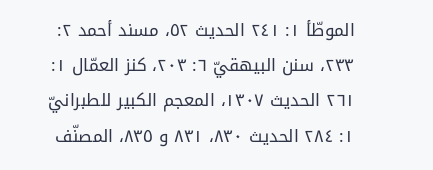الموطّأ ١: ٢٤١ الحديث ٥٢، مسند أحمد ٢: ٢٣٣، سنن البيهقيّ ٦: ٢٠٣، كنز العمّال ١: ٢٦١ الحديث ١٣٠٧، المعجم الكبير للطبرانيّ ١: ٢٨٤ الحديث ٨٣٠، ٨٣١ و ٨٣٥، المصنّف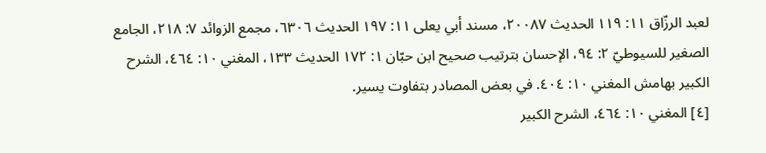لعبد الرزّاق ١١: ١١٩ الحديث ٢٠٠٨٧، مسند أبي يعلى ١١: ١٩٧ الحديث ٦٣٠٦، مجمع الزوائد ٧: ٢١٨، الجامع الصغير للسيوطيّ ٢: ٩٤، الإحسان بترتيب صحيح ابن حبّان ١: ١٧٢ الحديث ١٣٣، المغني ١٠: ٤٦٤، الشرح الكبير بهامش المغني ١٠: ٤٠٤. في بعض المصادر بتفاوت يسير.
[٤] المغني ١٠: ٤٦٤، الشرح الكبير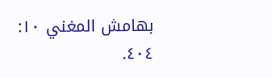بهامش المغني ١٠: ٤٠٤.